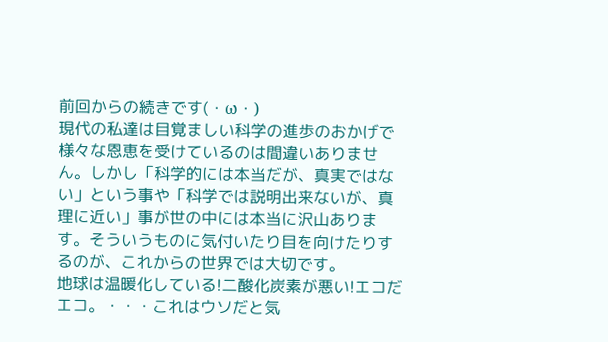前回からの続きです(・ω・)
現代の私達は目覚ましい科学の進歩のおかげで様々な恩恵を受けているのは間違いありません。しかし「科学的には本当だが、真実ではない」という事や「科学では説明出来ないが、真理に近い」事が世の中には本当に沢山あります。そういうものに気付いたり目を向けたりするのが、これからの世界では大切です。
地球は温暖化している!二酸化炭素が悪い!エコだエコ。・・・これはウソだと気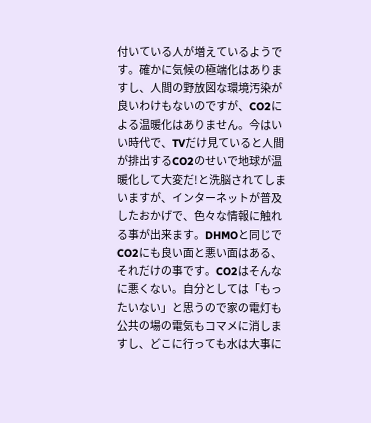付いている人が増えているようです。確かに気候の極端化はありますし、人間の野放図な環境汚染が良いわけもないのですが、CO2による温暖化はありません。今はいい時代で、TVだけ見ていると人間が排出するCO2のせいで地球が温暖化して大変だ!と洗脳されてしまいますが、インターネットが普及したおかげで、色々な情報に触れる事が出来ます。DHMOと同じでCO2にも良い面と悪い面はある、それだけの事です。CO2はそんなに悪くない。自分としては「もったいない」と思うので家の電灯も公共の場の電気もコマメに消しますし、どこに行っても水は大事に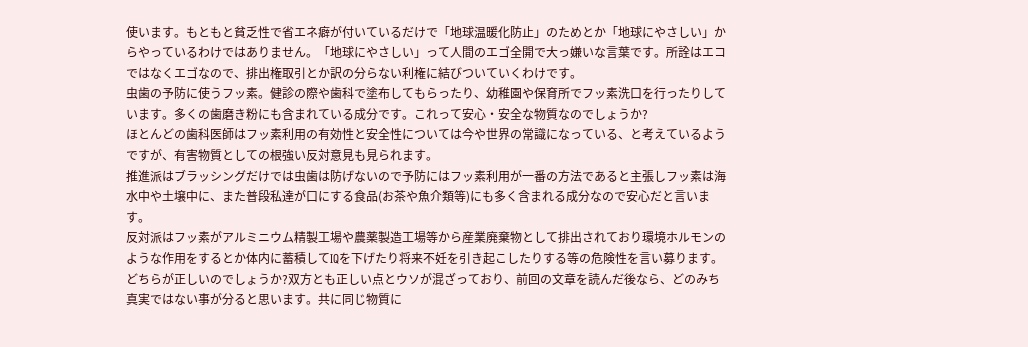使います。もともと貧乏性で省エネ癖が付いているだけで「地球温暖化防止」のためとか「地球にやさしい」からやっているわけではありません。「地球にやさしい」って人間のエゴ全開で大っ嫌いな言葉です。所詮はエコではなくエゴなので、排出権取引とか訳の分らない利権に結びついていくわけです。
虫歯の予防に使うフッ素。健診の際や歯科で塗布してもらったり、幼稚園や保育所でフッ素洗口を行ったりしています。多くの歯磨き粉にも含まれている成分です。これって安心・安全な物質なのでしょうか?
ほとんどの歯科医師はフッ素利用の有効性と安全性については今や世界の常識になっている、と考えているようですが、有害物質としての根強い反対意見も見られます。
推進派はブラッシングだけでは虫歯は防げないので予防にはフッ素利用が一番の方法であると主張しフッ素は海水中や土壌中に、また普段私達が口にする食品(お茶や魚介類等)にも多く含まれる成分なので安心だと言います。
反対派はフッ素がアルミニウム精製工場や農薬製造工場等から産業廃棄物として排出されており環境ホルモンのような作用をするとか体内に蓄積してIQを下げたり将来不妊を引き起こしたりする等の危険性を言い募ります。
どちらが正しいのでしょうか?双方とも正しい点とウソが混ざっており、前回の文章を読んだ後なら、どのみち真実ではない事が分ると思います。共に同じ物質に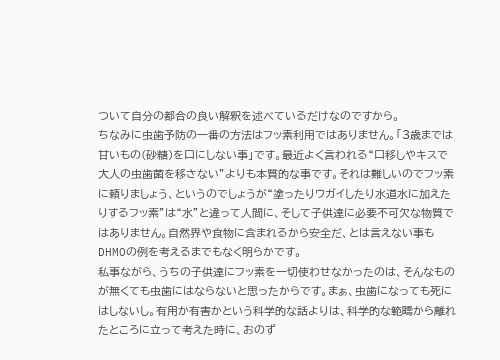ついて自分の都合の良い解釈を述べているだけなのですから。
ちなみに虫歯予防の一番の方法はフッ素利用ではありません。「3歳までは甘いもの(砂糖)を口にしない事」です。最近よく言われる“口移しやキスで大人の虫歯菌を移さない”よりも本質的な事です。それは難しいのでフッ素に頼りましょう、というのでしょうが“塗ったりウガイしたり水道水に加えたりするフッ素”は“水”と違って人間に、そして子供達に必要不可欠な物質ではありません。自然界や食物に含まれるから安全だ、とは言えない事もDHMOの例を考えるまでもなく明らかです。
私事ながら、うちの子供達にフッ素を一切使わせなかったのは、そんなものが無くても虫歯にはならないと思ったからです。まぁ、虫歯になっても死にはしないし。有用か有害かという科学的な話よりは、科学的な範疇から離れたところに立って考えた時に、おのず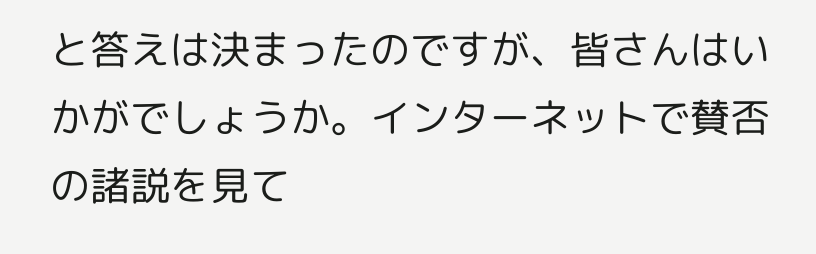と答えは決まったのですが、皆さんはいかがでしょうか。インターネットで賛否の諸説を見て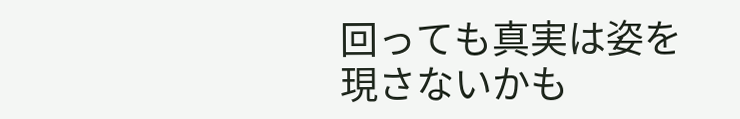回っても真実は姿を現さないかも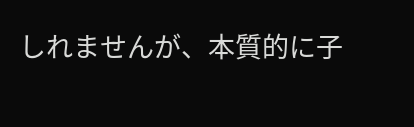しれませんが、本質的に子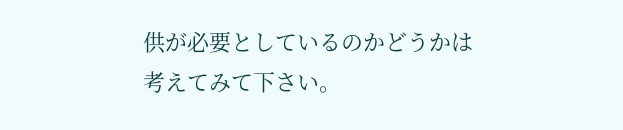供が必要としているのかどうかは考えてみて下さい。